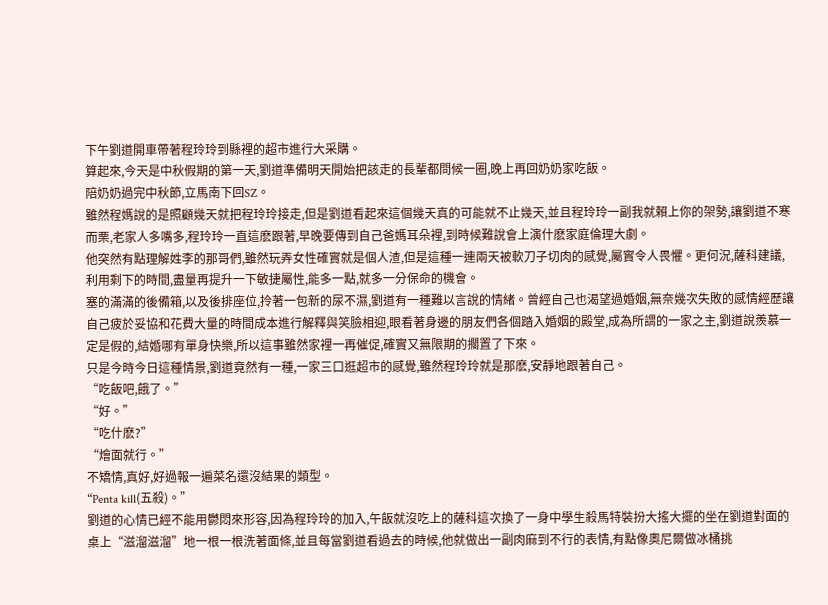下午劉道開車帶著程玲玲到縣裡的超市進行大采購。
算起來,今天是中秋假期的第一天,劉道準備明天開始把該走的長輩都問候一圈,晚上再回奶奶家吃飯。
陪奶奶過完中秋節,立馬南下回SZ。
雖然程媽說的是照顧幾天就把程玲玲接走,但是劉道看起來這個幾天真的可能就不止幾天,並且程玲玲一副我就賴上你的架勢,讓劉道不寒而栗,老家人多嘴多,程玲玲一直這麽跟著,早晚要傳到自己爸媽耳朵裡,到時候難說會上演什麽家庭倫理大劇。
他突然有點理解姓李的那哥們,雖然玩弄女性確實就是個人渣,但是這種一連兩天被軟刀子切肉的感覺,屬實令人畏懼。更何況,薩科建議,利用剩下的時間,盡量再提升一下敏捷屬性,能多一點,就多一分保命的機會。
塞的滿滿的後備箱,以及後排座位,拎著一包新的尿不濕,劉道有一種難以言說的情緒。曾經自己也渴望過婚姻,無奈幾次失敗的感情經歷讓自己疲於妥協和花費大量的時間成本進行解釋與笑臉相迎,眼看著身邊的朋友們各個踏入婚姻的殿堂,成為所謂的一家之主,劉道說羨慕一定是假的,結婚哪有單身快樂,所以這事雖然家裡一再催促,確實又無限期的擱置了下來。
只是今時今日這種情景,劉道竟然有一種,一家三口逛超市的感覺,雖然程玲玲就是那麽,安靜地跟著自己。
“吃飯吧,餓了。”
“好。”
“吃什麽?”
“燴面就行。”
不矯情,真好,好過報一遍菜名還沒結果的類型。
“Penta kill(五殺)。”
劉道的心情已經不能用鬱悶來形容,因為程玲玲的加入,午飯就沒吃上的薩科這次換了一身中學生殺馬特裝扮大搖大擺的坐在劉道對面的桌上“滋溜滋溜”地一根一根洗著面條,並且每當劉道看過去的時候,他就做出一副肉麻到不行的表情,有點像奧尼爾做冰桶挑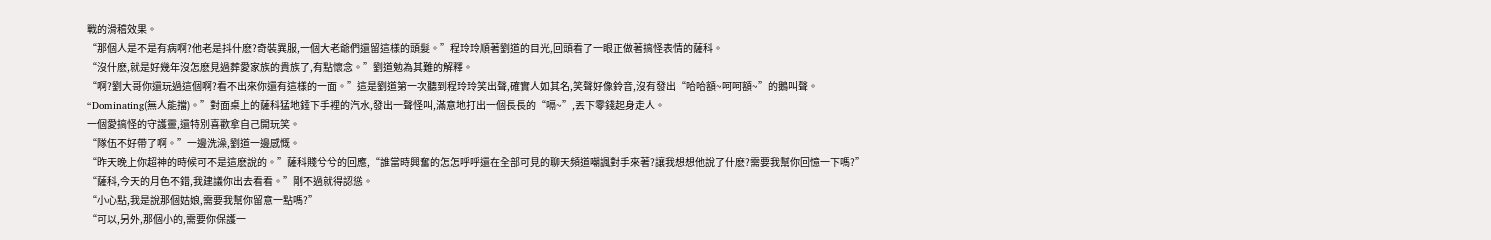戰的滑稽效果。
“那個人是不是有病啊?他老是抖什麽?奇裝異服,一個大老爺們還留這樣的頭髮。”程玲玲順著劉道的目光,回頭看了一眼正做著搞怪表情的薩科。
“沒什麽,就是好幾年沒怎麽見過葬愛家族的貴族了,有點懷念。”劉道勉為其難的解釋。
“啊?劉大哥你還玩過這個啊?看不出來你還有這樣的一面。”這是劉道第一次聽到程玲玲笑出聲,確實人如其名,笑聲好像鈴音,沒有發出“哈哈額~呵呵額~”的鵝叫聲。
“Dominating(無人能擋)。”對面桌上的薩科猛地錘下手裡的汽水,發出一聲怪叫,滿意地打出一個長長的“嗝~”,丟下零錢起身走人。
一個愛搞怪的守護靈,還特別喜歡拿自己開玩笑。
“隊伍不好帶了啊。”一邊洗澡,劉道一邊感慨。
“昨天晚上你超神的時候可不是這麽說的。”薩科賤兮兮的回應,“誰當時興奮的怎怎呼呼還在全部可見的聊天頻道嘲諷對手來著?讓我想想他說了什麽?需要我幫你回憶一下嗎?”
“薩科,今天的月色不錯,我建議你出去看看。”剛不過就得認慫。
“小心點,我是說那個姑娘,需要我幫你留意一點嗎?”
“可以,另外,那個小的,需要你保護一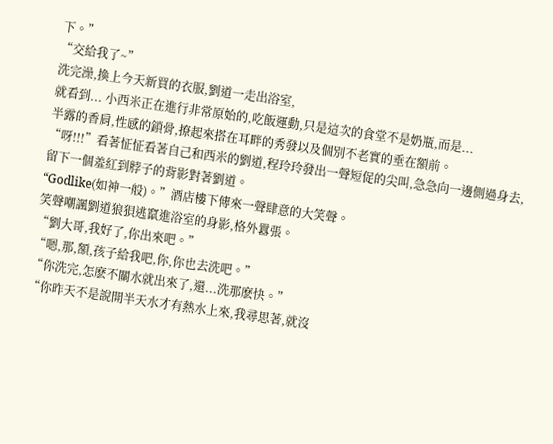下。”
“交給我了~”
洗完澡,換上今天新買的衣服,劉道一走出浴室,
就看到... 小西米正在進行非常原始的,吃飯運動,只是這次的食堂不是奶瓶,而是...
半露的香肩,性感的鎖骨,撩起來搭在耳畔的秀發以及個別不老實的垂在額前。
“呀!!!”看著怔怔看著自己和西米的劉道,程玲玲發出一聲短促的尖叫,急急向一邊側過身去,留下一個羞紅到脖子的背影對著劉道。
“Godlike(如神一般)。”酒店樓下傳來一聲肆意的大笑聲。
笑聲嘲諷劉道狼狽逃竄進浴室的身影,格外囂張。
“劉大哥,我好了,你出來吧。”
“嗯,那,額,孩子給我吧,你,你也去洗吧。”
“你洗完,怎麽不關水就出來了,還...洗那麽快。”
“你昨天不是說開半天水才有熱水上來,我尋思著,就沒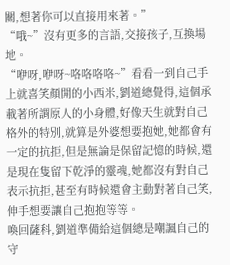關,想著你可以直接用來著。”
“哦~”沒有更多的言語,交接孩子,互換場地。
“咿呀,咿呀~咯咯咯咯~”看看一到自己手上就喜笑顏開的小西米,劉道總覺得,這個承載著所謂原人的小身體,好像天生就對自己格外的特別,就算是外婆想要抱她,她都會有一定的抗拒,但是無論是保留記憶的時候,還是現在隻留下乾淨的靈魂,她都沒有對自己表示抗拒,甚至有時候還會主動對著自己笑,伸手想要讓自己抱抱等等。
喚回薩科,劉道準備給這個總是嘲諷自己的守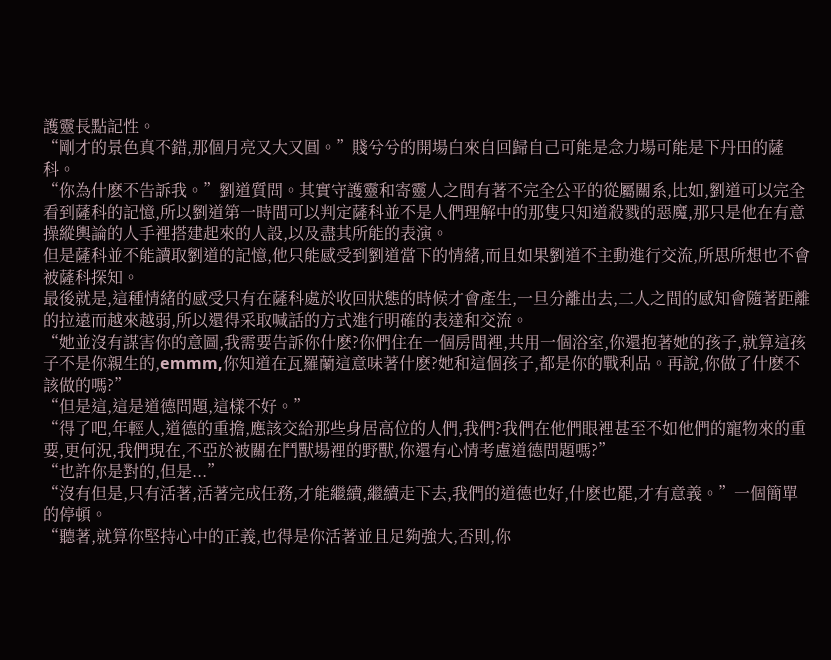護靈長點記性。
“剛才的景色真不錯,那個月亮又大又圓。”賤兮兮的開場白來自回歸自己可能是念力場可能是下丹田的薩科。
“你為什麽不告訴我。”劉道質問。其實守護靈和寄靈人之間有著不完全公平的從屬關系,比如,劉道可以完全看到薩科的記憶,所以劉道第一時間可以判定薩科並不是人們理解中的那隻只知道殺戮的惡魔,那只是他在有意操縱輿論的人手裡搭建起來的人設,以及盡其所能的表演。
但是薩科並不能讀取劉道的記憶,他只能感受到劉道當下的情緒,而且如果劉道不主動進行交流,所思所想也不會被薩科探知。
最後就是,這種情緒的感受只有在薩科處於收回狀態的時候才會產生,一旦分離出去,二人之間的感知會隨著距離的拉遠而越來越弱,所以還得采取喊話的方式進行明確的表達和交流。
“她並沒有謀害你的意圖,我需要告訴你什麽?你們住在一個房間裡,共用一個浴室,你還抱著她的孩子,就算這孩子不是你親生的,emmm,你知道在瓦羅蘭這意味著什麽?她和這個孩子,都是你的戰利品。再說,你做了什麽不該做的嗎?”
“但是這,這是道德問題,這樣不好。”
“得了吧,年輕人,道德的重擔,應該交給那些身居高位的人們,我們?我們在他們眼裡甚至不如他們的寵物來的重要,更何況,我們現在,不亞於被關在鬥獸場裡的野獸,你還有心情考慮道德問題嗎?”
“也許你是對的,但是...”
“沒有但是,只有活著,活著完成任務,才能繼續,繼續走下去,我們的道德也好,什麽也罷,才有意義。”一個簡單的停頓。
“聽著,就算你堅持心中的正義,也得是你活著並且足夠強大,否則,你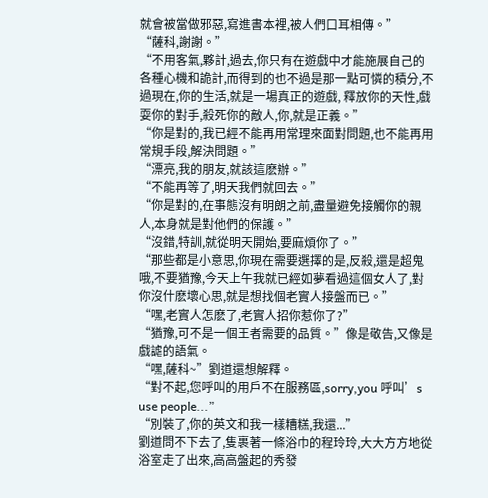就會被當做邪惡,寫進書本裡,被人們口耳相傳。”
“薩科,謝謝。”
“不用客氣,夥計,過去,你只有在遊戲中才能施展自己的各種心機和詭計,而得到的也不過是那一點可憐的積分,不過現在,你的生活,就是一場真正的遊戲, 釋放你的天性,戲耍你的對手,殺死你的敵人,你,就是正義。”
“你是對的,我已經不能再用常理來面對問題,也不能再用常規手段,解決問題。”
“漂亮,我的朋友,就該這麽辦。”
“不能再等了,明天我們就回去。”
“你是對的,在事態沒有明朗之前,盡量避免接觸你的親人,本身就是對他們的保護。”
“沒錯,特訓,就從明天開始,要麻煩你了。”
“那些都是小意思,你現在需要選擇的是,反殺,還是超鬼哦,不要猶豫,今天上午我就已經如夢看過這個女人了,對你沒什麽壞心思,就是想找個老實人接盤而已。”
“嘿,老實人怎麽了,老實人招你惹你了?”
“猶豫,可不是一個王者需要的品質。”像是敬告,又像是戲謔的語氣。
“嘿,薩科~”劉道還想解釋。
“對不起,您呼叫的用戶不在服務區,sorry,you 呼叫’s use people...”
“別裝了,你的英文和我一樣糟糕,我還...”
劉道問不下去了,隻裹著一條浴巾的程玲玲,大大方方地從浴室走了出來,高高盤起的秀發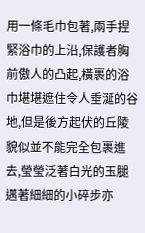用一條毛巾包著,兩手捏緊浴巾的上沿,保護者胸前傲人的凸起,橫裹的浴巾堪堪遮住令人垂涎的谷地,但是後方起伏的丘陵貌似並不能完全包裹進去,瑩瑩泛著白光的玉腿邁著細細的小碎步亦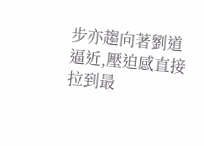步亦趨向著劉道逼近,壓迫感直接拉到最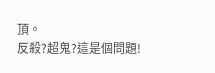頂。
反殺?超鬼?這是個問題!